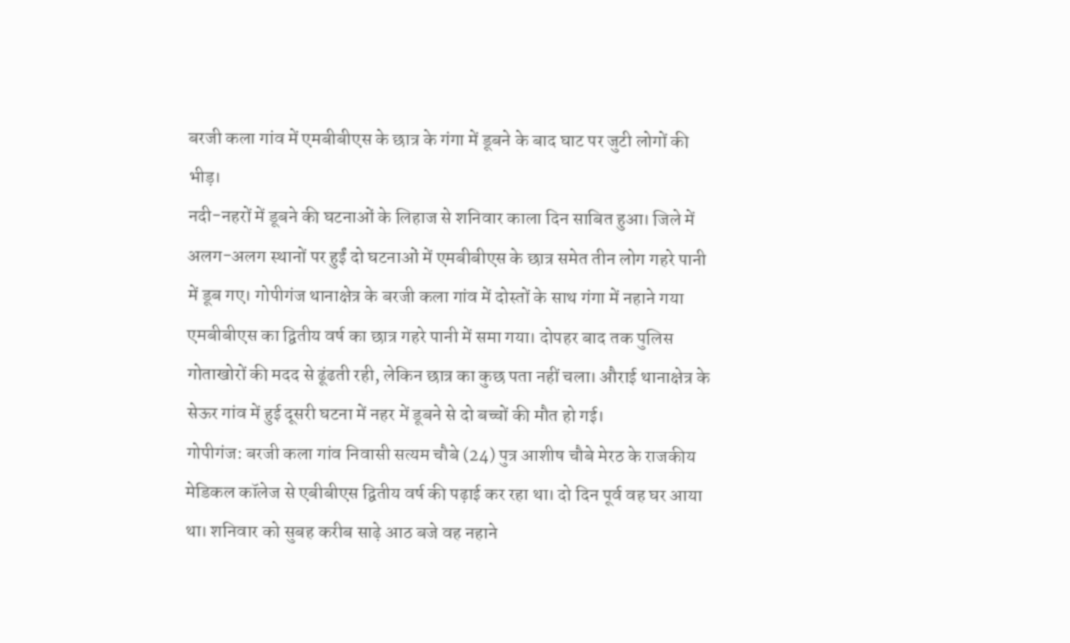बरजी कला गांव में एमबीबीएस के छात्र के गंगा में डूबने के बाद घाट पर जुटी लोगों की भीड़।
नदी-नहरों में डूबने की घटनाओं के लिहाज से शनिवार काला दिन साबित हुआ। जिले में अलग-अलग स्थानों पर हुईं दो घटनाओं में एमबीबीएस के छात्र समेत तीन लोग गहरे पानी में डूब गए। गोपीगंज थानाक्षेत्र के बरजी कला गांव में दोस्तों के साथ गंगा में नहाने गया एमबीबीएस का द्वितीय वर्ष का छात्र गहरे पानी में समा गया। दोपहर बाद तक पुलिस गोताखोरों की मदद से ढूंढती रही, लेकिन छात्र का कुछ पता नहीं चला। औराई थानाक्षेत्र के सेऊर गांव में हुई दूसरी घटना में नहर में डूबने से दो बच्चों की मौत हो गई।
गोपीगंज: बरजी कला गांव निवासी सत्यम चौबे (24) पुत्र आशीष चौबे मेरठ के राजकीय मेडिकल कॉलेज से एबीबीएस द्वितीय वर्ष की पढ़ाई कर रहा था। दो दिन पूर्व वह घर आया था। शनिवार को सुबह करीब साढ़े आठ बजे वह नहाने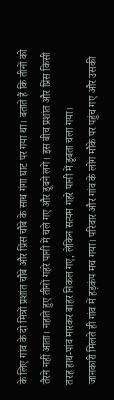के लिए गांव के दो मित्रों प्रशांत चौबे और प्रिंस चौबे के साथ गंगा घाट पर गया था। बताते हैं कि तीनों को तैरने नहीं आता। नहाते हुए तीनों गहरे पानी में चले गए और डूबने लगे। इस बीच प्रशांत और प्रिंस किसी तरह हाथ-पांव मारकर बाहर निकल गए, लेकिन सत्यम गहरे पानी में डूबता चला गया।
जानकारी मिलते ही गांव में हड़कंप मच गया। परिवार और गांव के लोग मौके पर पहुंच गए और उसकी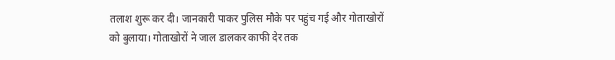तलाश शुरू कर दी। जानकारी पाकर पुलिस मौके पर पहुंच गई और गोताखोरों को बुलाया। गोताखोरों ने जाल डालकर काफी देर तक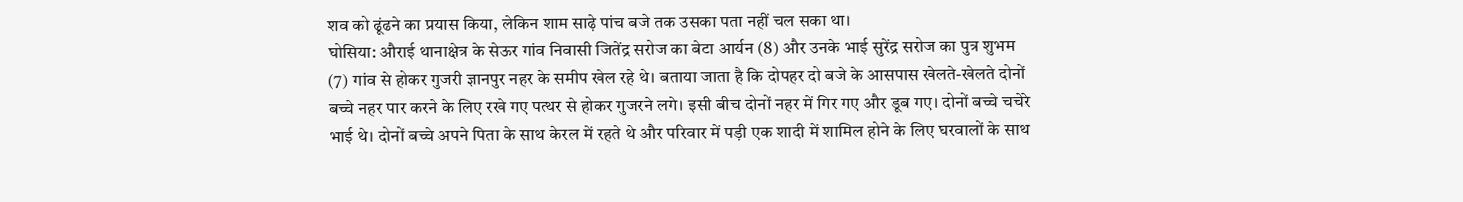शव को ढूंढने का प्रयास किया, लेकिन शाम साढ़े पांच बजे तक उसका पता नहीं चल सका था।
घोसिया: औराई थानाक्षेत्र के सेऊर गांव निवासी जितेंद्र सरोज का बेटा आर्यन (8) और उनके भाई सुरेंद्र सरोज का पुत्र शुभम (7) गांव से होकर गुजरी ज्ञानपुर नहर के समीप खेल रहे थे। बताया जाता है कि दोपहर दो बजे के आसपास खेलते-खेलते दोनों बच्चे नहर पार करने के लिए रखे गए पत्थर से होकर गुजरने लगे। इसी बीच दोनों नहर में गिर गए और डूब गए। दोनों बच्चे चचेरे भाई थे। दोनों बच्चे अपने पिता के साथ केरल में रहते थे और परिवार में पड़ी एक शादी में शामिल होने के लिए घरवालों के साथ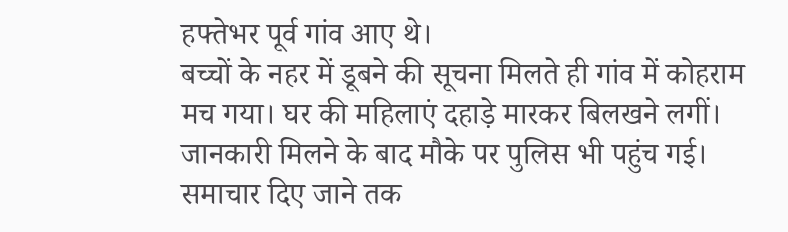हफ्तेभर पूर्व गांव आए थे।
बच्चों के नहर में डूबने की सूचना मिलते ही गांव में कोहराम मच गया। घर की महिलाएं दहाड़े मारकर बिलखने लगीं। जानकारी मिलने के बाद मौके पर पुलिस भी पहुंच गई। समाचार दिए जाने तक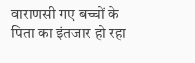वाराणसी गए बच्चों के पिता का इंतजार हो रहा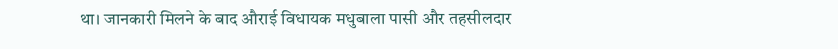था। जानकारी मिलने के बाद औराई विधायक मधुबाला पासी और तहसीलदार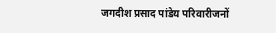जगदीश प्रसाद पांडेय परिवारीजनों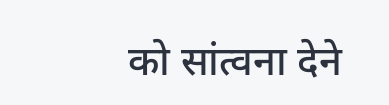को सांत्वना देने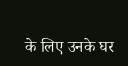के लिए उनके घर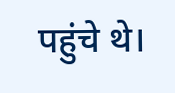पहुंचे थे।